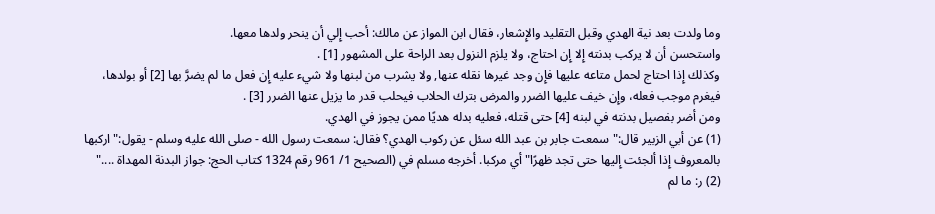وما ولدت بعد نية الهدي وقبل التقليد والإِشعار، فقال ابن المواز عن مالك: أحب إِلي أن ينحر ولدها معها.
واستحسن أن لا يركب بدنته إِلا إِن احتاج، ولا يلزم النزول بعد الراحة على المشهور [1] .
وكذلك إِذا احتاج لحمل متاعه عليها فإِن وجد غيرها نقله عنها, ولا يشرب من لبنها ولا شيء عليه إِن فعل ما لم يضرَّ بها [2] أو بولدها، فيغرم موجب فعله، وإِن خيف عليها الضرر والمرض بترك الحلاب فيحلب قدر ما يزيل عنها الضرر [3] .
ومن أضر بفصيل بدنته في لبنه [4] حتى قتله، فعليه بدله هديًا ممن يجوز في الهدي.
(1) عن أبي الزبير قال:"سمعت جابر بن عبد الله سئل عن ركوب الهدي؟ فقال: سمعت رسول الله - صلى الله عليه وسلم - يقول:"اركبها بالمعروف إِذا ألجئت إِليها حتى تجد ظهرًا"أي مركبا. أخرجه مسلم في (الصحيح 1/ 961 رقم 1324 كتاب الحج: جواز البدنة المهداة ...."
(2) ر: ما لم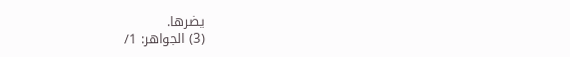يضرها.
(3) الجواهر: 1/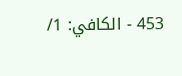453 - الكافي: 1/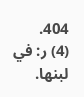404.
(4) ر: في لبنها.